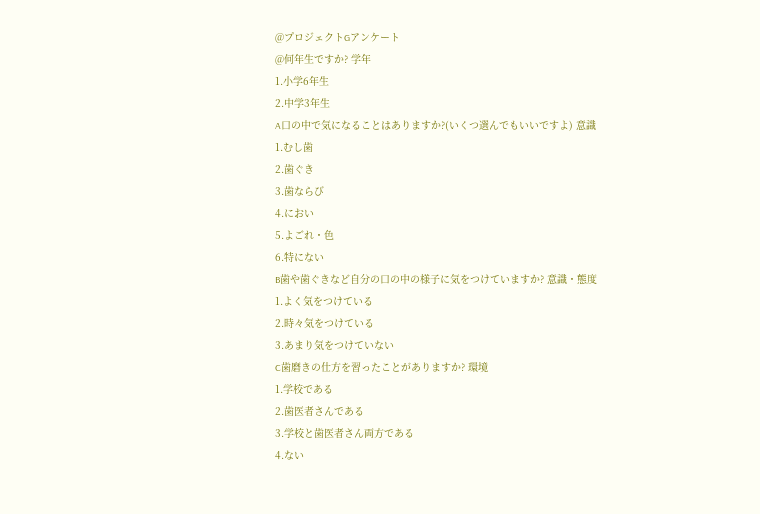@プロジェクトGアンケート
@何年生ですか? 学年
1.小学6年生
2.中学3年生
A口の中で気になることはありますか?(いくつ選んでもいいですよ) 意識
1.むし歯
2.歯ぐき
3.歯ならび
4.におい
5.よごれ・色
6.特にない
B歯や歯ぐきなど自分の口の中の様子に気をつけていますか? 意識・態度
1.よく気をつけている
2.時々気をつけている
3.あまり気をつけていない
C歯磨きの仕方を習ったことがありますか? 環境
1.学校である
2.歯医者さんである
3.学校と歯医者さん両方である
4.ない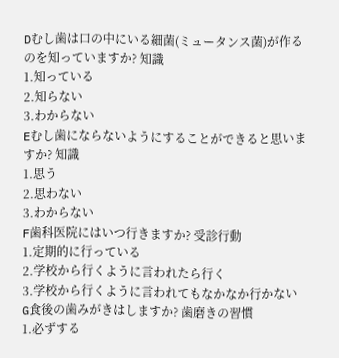Dむし歯は口の中にいる細菌(ミュータンス菌)が作るのを知っていますか? 知識
1.知っている
2.知らない
3.わからない
Eむし歯にならないようにすることができると思いますか? 知識
1.思う
2.思わない
3.わからない
F歯科医院にはいつ行きますか? 受診行動
1.定期的に行っている
2.学校から行くように言われたら行く
3.学校から行くように言われてもなかなか行かない
G食後の歯みがきはしますか? 歯磨きの習慣
1.必ずする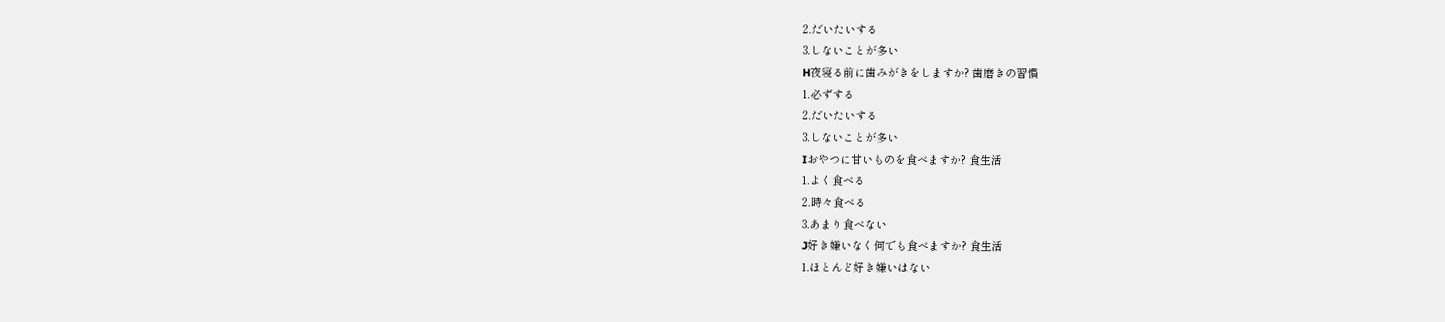2.だいたいする
3.しないことが多い
H夜寝る前に歯みがきをしますか? 歯磨きの習慣
1.必ずする
2.だいたいする
3.しないことが多い
Iおやつに甘いものを食べますか? 食生活
1.よく食べる
2.時々食べる
3.あまり食べない
J好き嫌いなく何でも食べますか? 食生活
1.ほとんど好き嫌いはない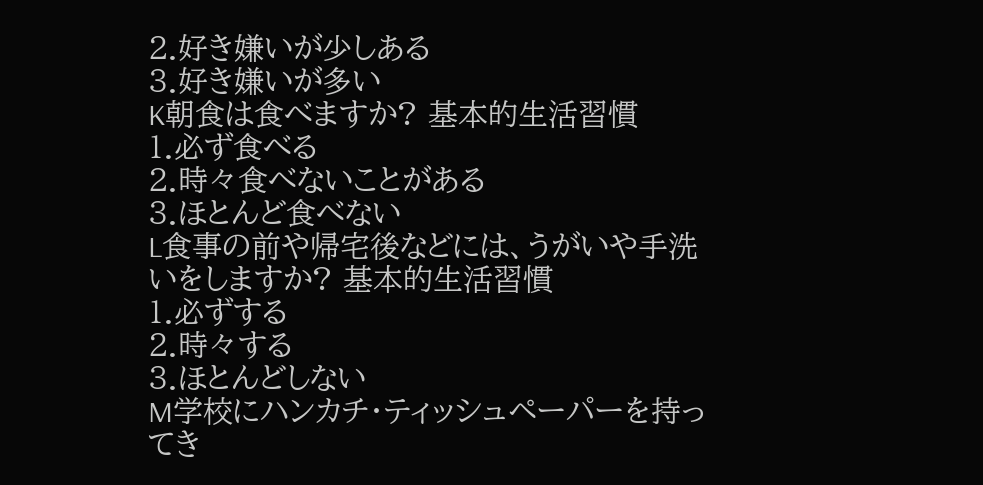2.好き嫌いが少しある
3.好き嫌いが多い
K朝食は食べますか? 基本的生活習慣
1.必ず食べる
2.時々食べないことがある
3.ほとんど食べない
L食事の前や帰宅後などには、うがいや手洗いをしますか? 基本的生活習慣
1.必ずする
2.時々する
3.ほとんどしない
M学校にハンカチ・ティッシュペーパーを持ってき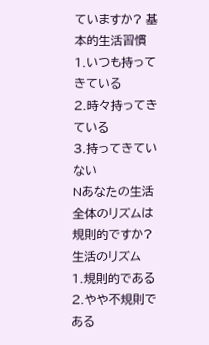ていますか? 基本的生活習慣
1.いつも持ってきている
2.時々持ってきている
3.持ってきていない
Nあなたの生活全体のリズムは規則的ですか? 生活のリズム
1.規則的である
2.やや不規則である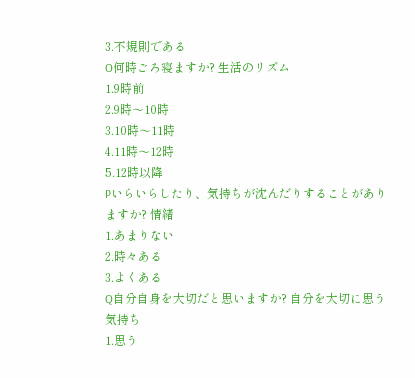3.不規則である
O何時ごろ寝ますか? 生活のリズム
1.9時前
2.9時〜10時
3.10時〜11時
4.11時〜12時
5.12時以降
Pいらいらしたり、気持ちが沈んだりすることがありますか? 情緒
1.あまりない
2.時々ある
3.よくある
Q自分自身を大切だと思いますか? 自分を大切に思う気持ち
1.思う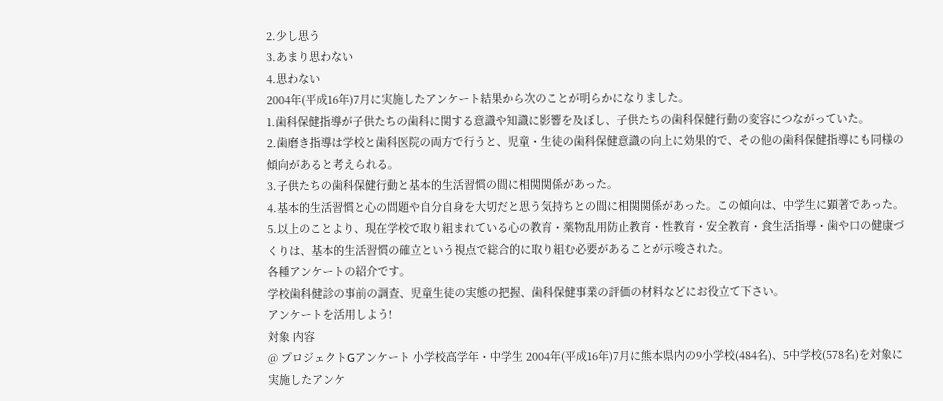2.少し思う
3.あまり思わない
4.思わない
2004年(平成16年)7月に実施したアンケート結果から次のことが明らかになりました。
1.歯科保健指導が子供たちの歯科に関する意識や知識に影響を及ぼし、子供たちの歯科保健行動の変容につながっていた。
2.歯磨き指導は学校と歯科医院の両方で行うと、児童・生徒の歯科保健意識の向上に効果的で、その他の歯科保健指導にも同様の傾向があると考えられる。
3.子供たちの歯科保健行動と基本的生活習慣の間に相関関係があった。
4.基本的生活習慣と心の問題や自分自身を大切だと思う気持ちとの間に相関関係があった。この傾向は、中学生に顕著であった。
5.以上のことより、現在学校で取り組まれている心の教育・薬物乱用防止教育・性教育・安全教育・食生活指導・歯や口の健康づくりは、基本的生活習慣の確立という視点で総合的に取り組む必要があることが示唆された。
各種アンケートの紹介です。
学校歯科健診の事前の調査、児童生徒の実態の把握、歯科保健事業の評価の材料などにお役立て下さい。
アンケートを活用しよう!
対象 内容
@ プロジェクトGアンケート 小学校高学年・中学生 2004年(平成16年)7月に熊本県内の9小学校(484名)、5中学校(578名)を対象に実施したアンケ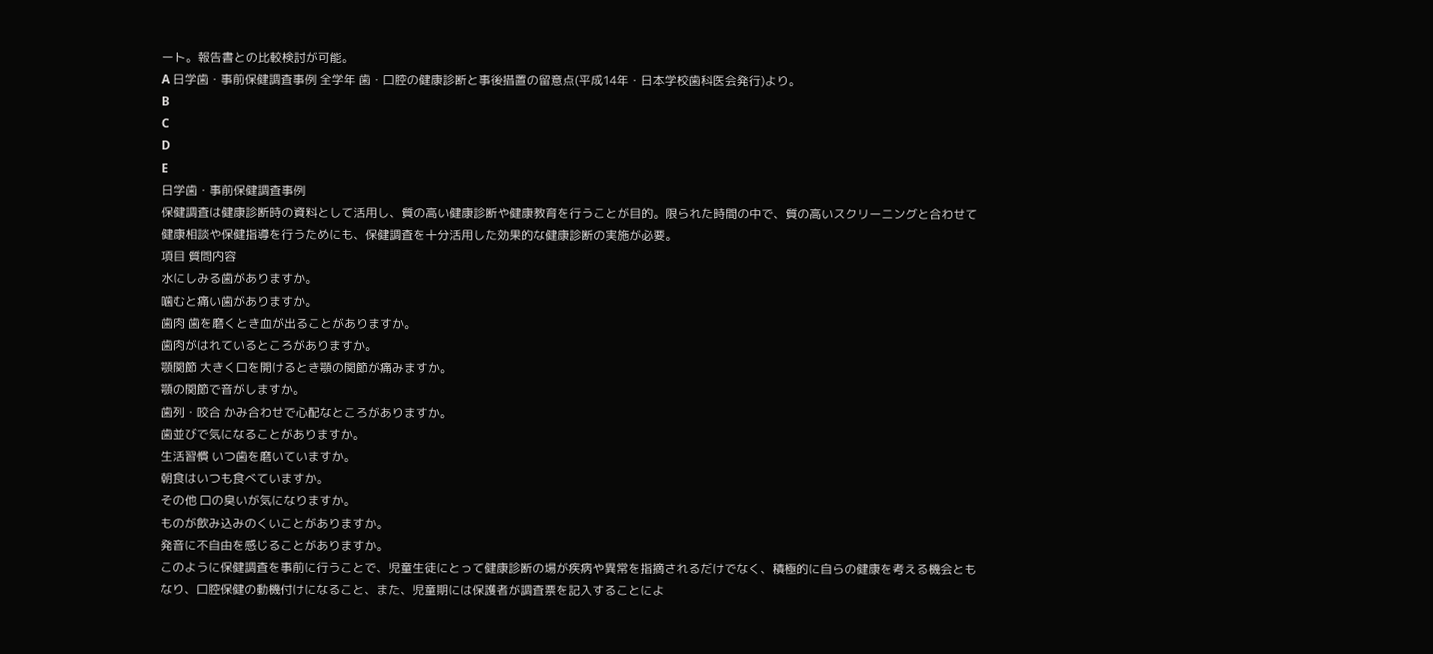ート。報告書との比較検討が可能。
A 日学歯・事前保健調査事例 全学年 歯・口腔の健康診断と事後措置の留意点(平成14年・日本学校歯科医会発行)より。
B
C
D
E
日学歯・事前保健調査事例
保健調査は健康診断時の資料として活用し、質の高い健康診断や健康教育を行うことが目的。限られた時間の中で、質の高いスクリーニングと合わせて健康相談や保健指導を行うためにも、保健調査を十分活用した効果的な健康診断の実施が必要。
項目 質問内容
水にしみる歯がありますか。
噛むと痛い歯がありますか。
歯肉 歯を磨くとき血が出ることがありますか。
歯肉がはれているところがありますか。
顎関節 大きく口を開けるとき顎の関節が痛みますか。
顎の関節で音がしますか。
歯列・咬合 かみ合わせで心配なところがありますか。
歯並びで気になることがありますか。
生活習慣 いつ歯を磨いていますか。
朝食はいつも食べていますか。
その他 口の臭いが気になりますか。
ものが飲み込みのくいことがありますか。
発音に不自由を感じることがありますか。
このように保健調査を事前に行うことで、児童生徒にとって健康診断の場が疾病や異常を指摘されるだけでなく、積極的に自らの健康を考える機会ともなり、口腔保健の動機付けになること、また、児童期には保護者が調査票を記入することによ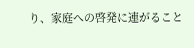り、家庭への啓発に連がること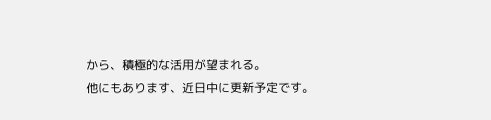から、積極的な活用が望まれる。
他にもあります、近日中に更新予定です。